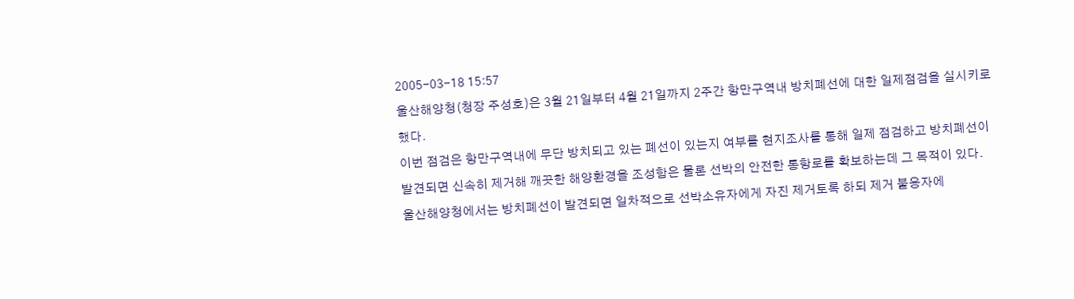2005-03-18 15:57
울산해양청(청장 주성호)은 3월 21일부터 4월 21일까지 2주간 항만구역내 방치폐선에 대한 일제점검을 실시키로 했다.
이번 점검은 항만구역내에 무단 방치되고 있는 폐선이 있는지 여부를 현지조사를 통해 일제 점검하고 방치폐선이 발견되면 신속히 제거해 깨끗한 해양환경을 조성함은 물론 선박의 안전한 통항로를 확보하는데 그 목적이 있다.
울산해양청에서는 방치폐선이 발견되면 일차적으로 선박소유자에게 자진 제거토록 하되 제거 불응자에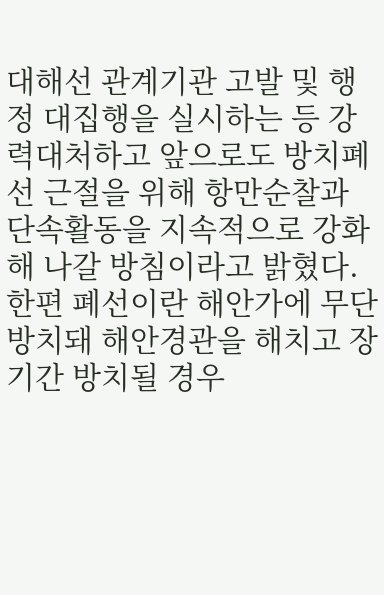대해선 관계기관 고발 및 행정 대집행을 실시하는 등 강력대처하고 앞으로도 방치폐선 근절을 위해 항만순찰과 단속활동을 지속적으로 강화해 나갈 방침이라고 밝혔다.
한편 폐선이란 해안가에 무단 방치돼 해안경관을 해치고 장기간 방치될 경우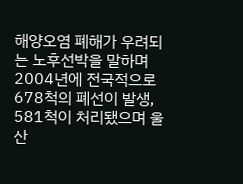해양오염 폐해가 우려되는 노후선박을 말하며 2004년에 전국적으로 678척의 폐선이 발생, 581척이 처리됐으며 울산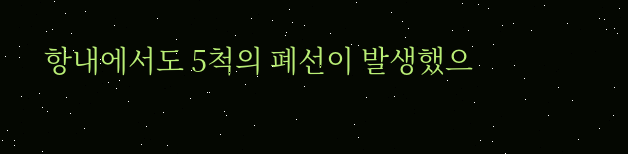항내에서도 5척의 폐선이 발생했으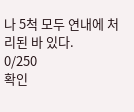나 5척 모두 연내에 처리된 바 있다.
0/250
확인